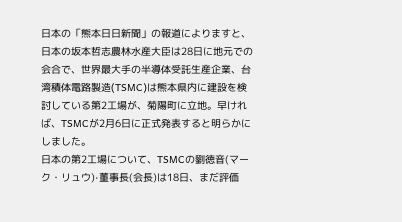日本の「熊本日日新聞」の報道によりますと、日本の坂本哲志農林水産大臣は28日に地元での会合で、世界最大手の半導体受託生産企業、台湾積体電路製造(TSMC)は熊本県内に建設を検討している第2工場が、菊陽町に立地。早ければ、TSMCが2月6日に正式発表すると明らかにしました。
日本の第2工場について、TSMCの劉徳音(マーク・リュウ)‧董事長(会長)は18日、まだ評価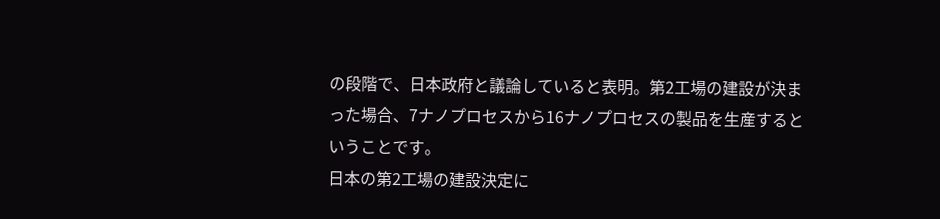の段階で、日本政府と議論していると表明。第2工場の建設が決まった場合、7ナノプロセスから16ナノプロセスの製品を生産するということです。
日本の第2工場の建設決定に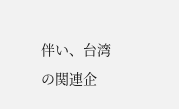伴い、台湾の関連企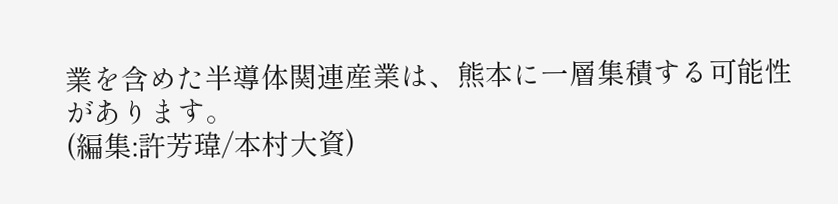業を含めた半導体関連産業は、熊本に一層集積する可能性があります。
(編集:許芳瑋/本村大資)